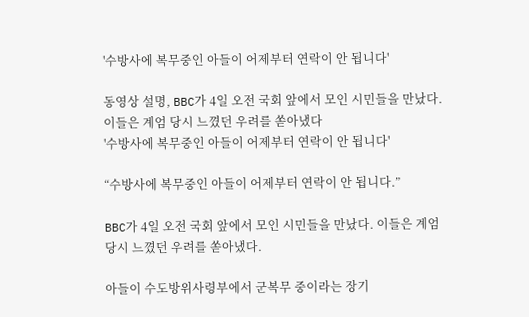'수방사에 복무중인 아들이 어제부터 연락이 안 됩니다'

동영상 설명, BBC가 4일 오전 국회 앞에서 모인 시민들을 만났다. 이들은 계엄 당시 느꼈던 우려를 쏟아냈다
'수방사에 복무중인 아들이 어제부터 연락이 안 됩니다'

“수방사에 복무중인 아들이 어제부터 연락이 안 됩니다.”

BBC가 4일 오전 국회 앞에서 모인 시민들을 만났다. 이들은 계엄 당시 느꼈던 우려를 쏟아냈다.

아들이 수도방위사령부에서 군복무 중이라는 장기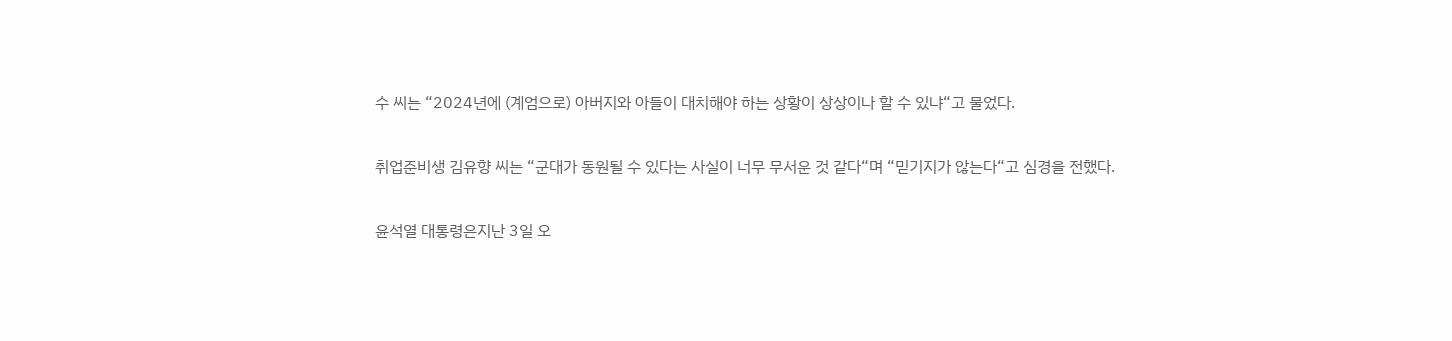수 씨는 “2024년에 (계엄으로) 아버지와 아들이 대치해야 하는 상황이 상상이나 할 수 있냐“고 물었다.

취업준비생 김유향 씨는 “군대가 동원될 수 있다는 사실이 너무 무서운 것 같다“며 “믿기지가 않는다“고 심경을 전했다.

윤석열 대통령은지난 3일 오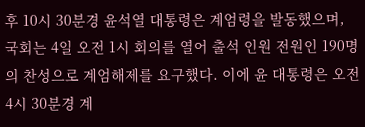후 10시 30분경 윤석열 대통령은 계엄령을 발동했으며, 국회는 4일 오전 1시 회의를 열어 출석 인원 전원인 190명의 찬성으로 계엄해제를 요구했다. 이에 윤 대통령은 오전 4시 30분경 계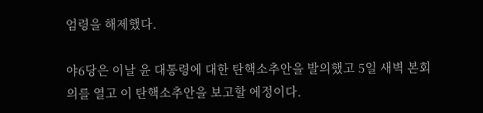엄령을 해제했다.

야6당은 이날 윤 대통령에 대한 탄핵소추안을 발의했고 5일 새벽 본회의를 열고 이 탄핵소추안을 보고할 에정이다.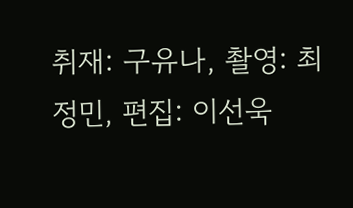취재: 구유나, 촬영: 최정민, 편집: 이선욱